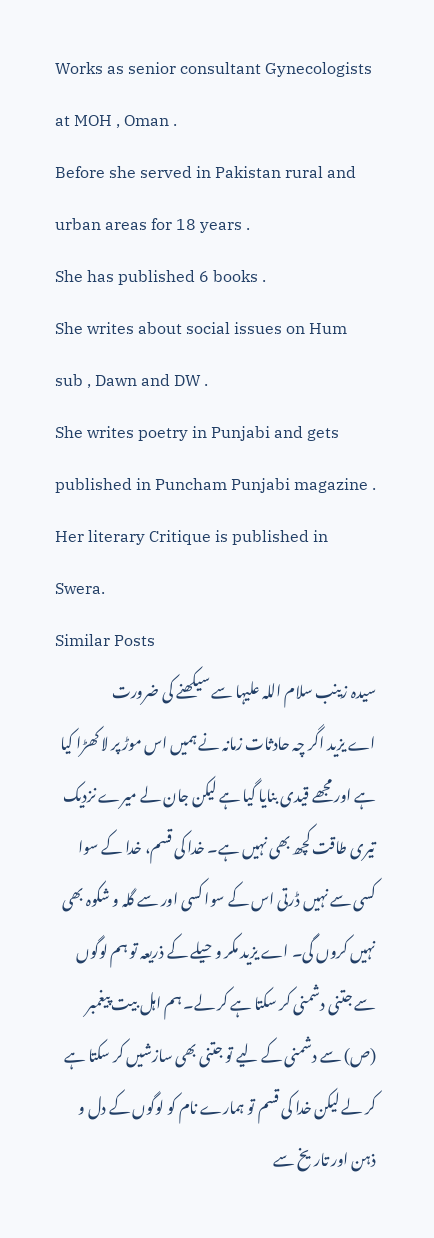Works as senior consultant Gynecologists at MOH , Oman .
Before she served in Pakistan rural and urban areas for 18 years .
She has published 6 books .
She writes about social issues on Hum sub , Dawn and DW .
She writes poetry in Punjabi and gets published in Puncham Punjabi magazine .
Her literary Critique is published in Swera.
Similar Posts
سیدہ زینب سلام اللہ علیہا سے سیکھنے کی ضرورت
اے یزيد اگر چہ حادثات زمانہ نے ہمیں اس موڑ پر لا کھڑا کیا ہے اور مجھے قیدی بنایا گیا ہے لیکن جان لے میرے نزدیک تیری طاقت کچھ بھی نہیں ہے۔ خدا کی قسم، خدا کے سوا کسی سے نہیں ڈرتی اس کے سوا کسی اور سے گلہ و شکوہ بھی نہیں کروں گی۔ اے یزید مکر و حیلے کے ذریعہ تو ہم لوگوں سے جتنی دشمنی کر سکتا ہے کر لے۔ ہم اہل بیت پیغمبر (ص) سے دشمنی کے لیے تو جتنی بھی سازشیں کر سکتا ہے کر لے لیکن خدا کی قسم تو ہمارے نام کو لوگوں کے دل و ذہن اور تاریخ سے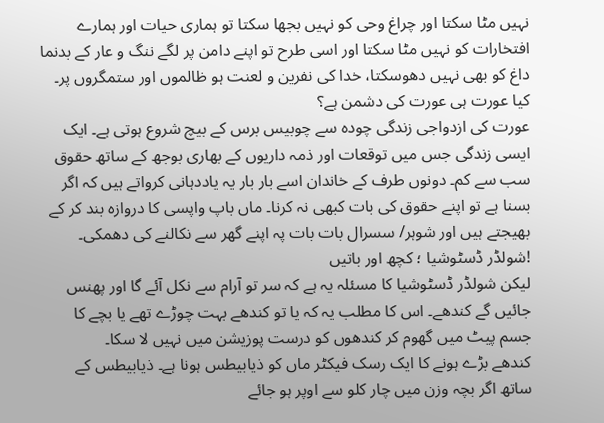نہیں مٹا سکتا اور چراغ وحی کو نہیں بجھا سکتا تو ہماری حیات اور ہمارے افتخارات کو نہیں مٹا سکتا اور اسی طرح تو اپنے دامن پر لگے ننگ و عار کے بدنما داغ کو بھی نہیں دھوسکتا، خدا کی نفرین و لعنت ہو ظالموں اور ستمگروں پر۔
کیا عورت ہی عورت کی دشمن ہے؟
عورت کی ازدواجی زندگی چودہ سے چوبیس برس کے بیچ شروع ہوتی ہے۔ ایک ایسی زندگی جس میں توقعات اور ذمہ داریوں کے بھاری بوجھ کے ساتھ حقوق سب سے کم۔ دونوں طرف کے خاندان اسے بار بار یہ یاددہانی کرواتے ہیں کہ اگر بسنا ہے تو اپنے حقوق کی بات کبھی نہ کرنا۔ ماں باپ واپسی کا دروازہ بند کر کے بھیجتے ہیں اور شوہر/ سسرال بات بات پہ اپنے گھر سے نکالنے کی دھمکی۔
!شولڈر ڈسٹوشیا ؛ کچھ اور باتیں
لیکن شولڈر ڈسٹوشیا کا مسئلہ یہ ہے کہ سر تو آرام سے نکل آئے گا اور پھنس جائیں گے کندھے۔ اس کا مطلب یہ کہ یا تو کندھے بہت چوڑے تھے یا بچے کا جسم پیٹ میں گھوم کر کندھوں کو درست پوزیشن میں نہیں لا سکا۔
کندھے بڑے ہونے کا ایک رسک فیکٹر ماں کو ذیابیطس ہونا ہے۔ ذیابیطس کے ساتھ اگر بچہ وزن میں چار کلو سے اوپر ہو جائے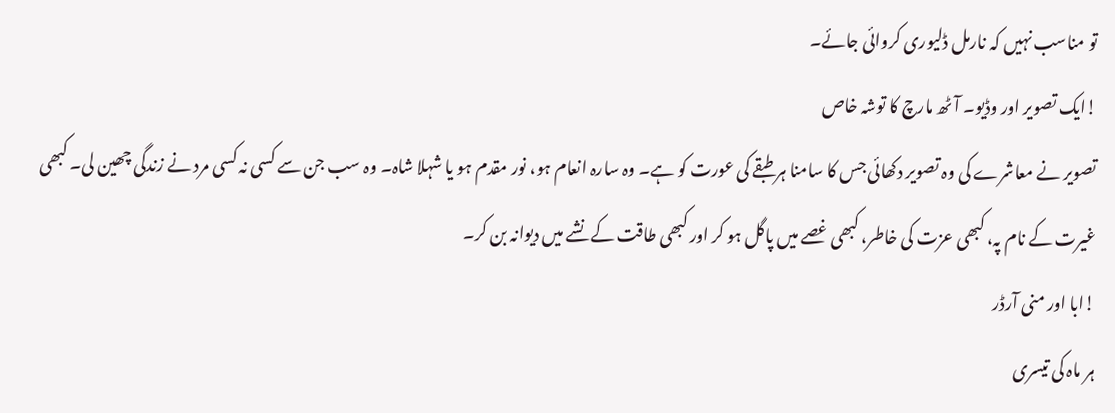تو مناسب نہیں کہ نارمل ڈلیوری کروائی جائے۔
!ایک تصویر اور وڈیو۔ آٹھ مارچ کا توشہ خاص
تصویر نے معاشرے کی وہ تصویر دکھائی جس کا سامنا ہر طبقے کی عورت کو ہے۔ وہ سارہ انعام ہو، نور مقدم ہو یا شہلا شاہ۔ وہ سب جن سے کسی نہ کسی مرد نے زندگی چھین لی۔ کبھی غیرت کے نام پہ، کبھی عزت کی خاطر، کبھی غصے میں پاگل ہو کر اور کبھی طاقت کے نشے میں دیوانہ بن کر۔
!ابا اور منی آرڈر
ہر ماہ کی تیسری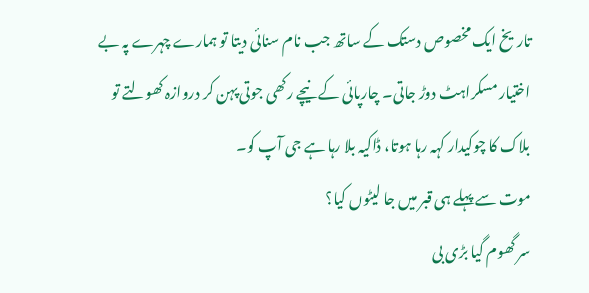تاریخ ایک مخصوص دستک کے ساتھ جب نام سنائی دیتا تو ہمارے چہرے پہ بے اختیار مسکراہٹ دوڑ جاتی۔ چارپائی کے نیچے رکھی جوتی پہن کر دروازہ کھولتے تو بلاک کا چوکیدار کہہ رہا ہوتا، ڈاکیہ بلا رہا ہے جی آپ کو۔
موت سے پہلے ہی قبر میں جا لیٹوں کیا؟
سر گھوم گیا بڑی بی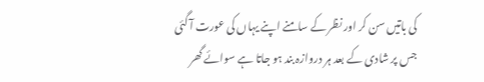کی باتیں سن کر اور نظر کے سامنے اپنے یہاں کی عورت آ گئی جس پر شادی کے بعد ہر دروازہ بند ہو جاتا ہے سوائے گھر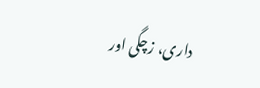داری، زچگی اور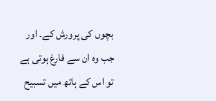بچوں کی پرورش کے۔ اور جب وہ ان سے فارغ ہوتی ہے تو اس کے ہاتھ میں تسبیح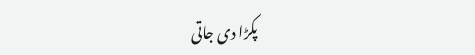پکڑا دی جاتی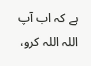ہے کہ اب آپ اللہ اللہ کرو،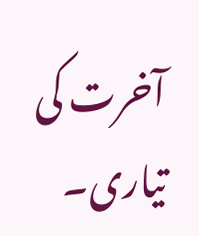آخرت کی تیاری۔